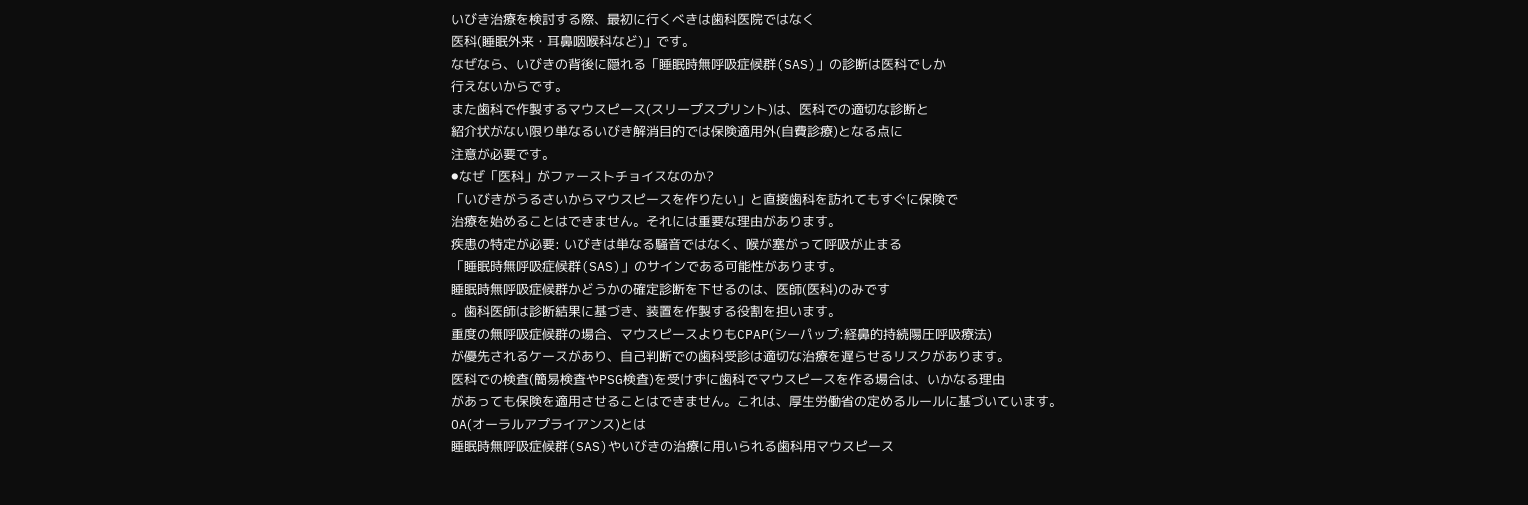いびき治療を検討する際、最初に行くべきは歯科医院ではなく
医科(睡眠外来・耳鼻咽喉科など)」です。
なぜなら、いびきの背後に隠れる「睡眠時無呼吸症候群(SAS)」の診断は医科でしか
行えないからです。
また歯科で作製するマウスピース(スリープスプリント)は、医科での適切な診断と
紹介状がない限り単なるいびき解消目的では保険適用外(自費診療)となる点に
注意が必要です。
⚫なぜ「医科」がファーストチョイスなのか?
「いびきがうるさいからマウスピースを作りたい」と直接歯科を訪れてもすぐに保険で
治療を始めることはできません。それには重要な理由があります。
疾患の特定が必要: いびきは単なる騒音ではなく、喉が塞がって呼吸が止まる
「睡眠時無呼吸症候群(SAS)」のサインである可能性があります。
睡眠時無呼吸症候群かどうかの確定診断を下せるのは、医師(医科)のみです
。歯科医師は診断結果に基づき、装置を作製する役割を担います。
重度の無呼吸症候群の場合、マウスピースよりもCPAP(シーパップ:経鼻的持続陽圧呼吸療法)
が優先されるケースがあり、自己判断での歯科受診は適切な治療を遅らせるリスクがあります。
医科での検査(簡易検査やPSG検査)を受けずに歯科でマウスピースを作る場合は、いかなる理由
があっても保険を適用させることはできません。これは、厚生労働省の定めるルールに基づいています。
OA(オーラルアプライアンス)とは
睡眠時無呼吸症候群(SAS)やいびきの治療に用いられる歯科用マウスピース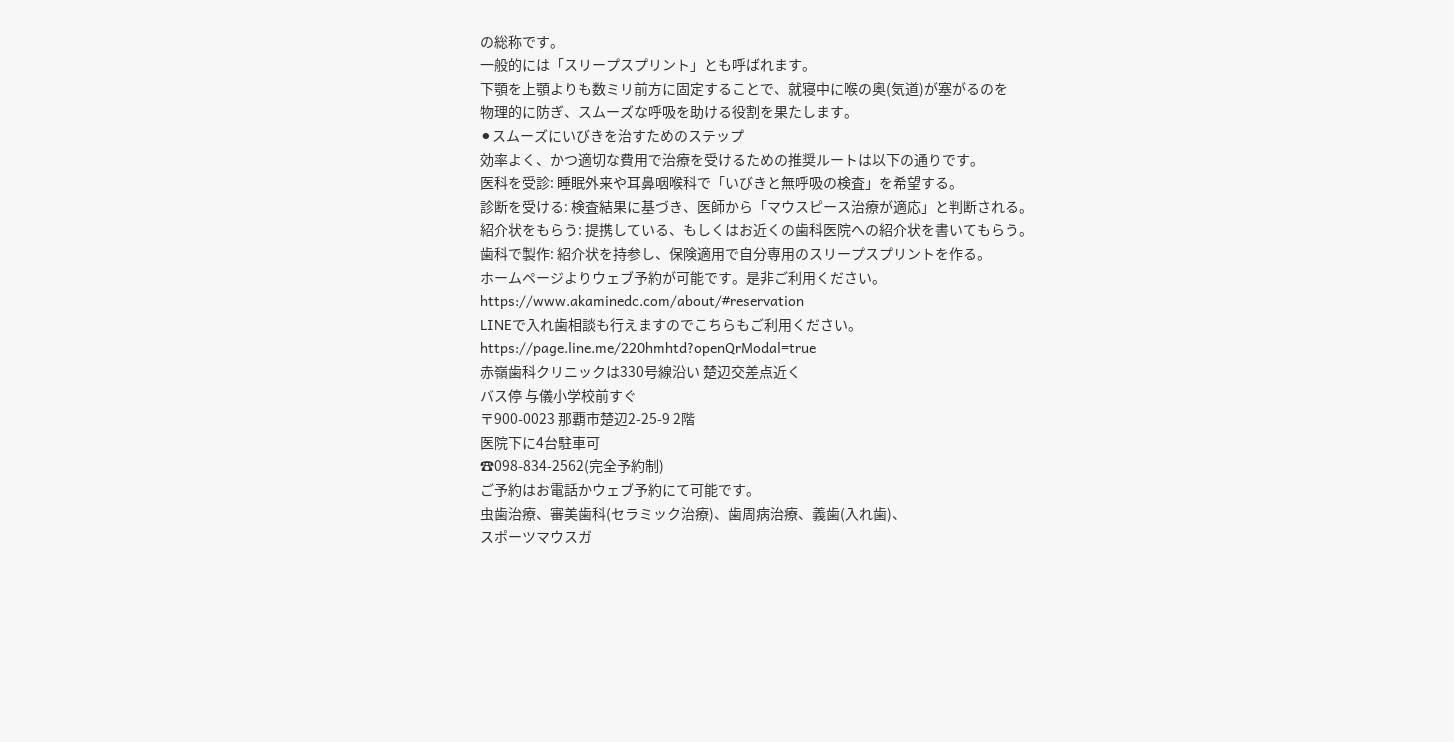の総称です。
一般的には「スリープスプリント」とも呼ばれます。
下顎を上顎よりも数ミリ前方に固定することで、就寝中に喉の奥(気道)が塞がるのを
物理的に防ぎ、スムーズな呼吸を助ける役割を果たします。
⚫スムーズにいびきを治すためのステップ
効率よく、かつ適切な費用で治療を受けるための推奨ルートは以下の通りです。
医科を受診: 睡眠外来や耳鼻咽喉科で「いびきと無呼吸の検査」を希望する。
診断を受ける: 検査結果に基づき、医師から「マウスピース治療が適応」と判断される。
紹介状をもらう: 提携している、もしくはお近くの歯科医院への紹介状を書いてもらう。
歯科で製作: 紹介状を持参し、保険適用で自分専用のスリープスプリントを作る。
ホームページよりウェブ予約が可能です。是非ご利用ください。
https://www.akaminedc.com/about/#reservation
LINEで入れ歯相談も行えますのでこちらもご利用ください。
https://page.line.me/220hmhtd?openQrModal=true
赤嶺歯科クリニックは330号線沿い 楚辺交差点近く
バス停 与儀小学校前すぐ
〒900-0023 那覇市楚辺2-25-9 2階
医院下に4台駐車可
☎098-834-2562(完全予約制)
ご予約はお電話かウェブ予約にて可能です。
虫歯治療、審美歯科(セラミック治療)、歯周病治療、義歯(入れ歯)、
スポーツマウスガ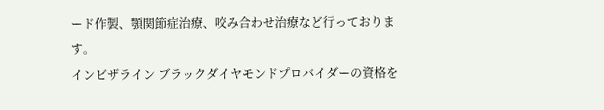ード作製、顎関節症治療、咬み合わせ治療など行っております。
インビザライン ブラックダイヤモンドプロバイダーの資格を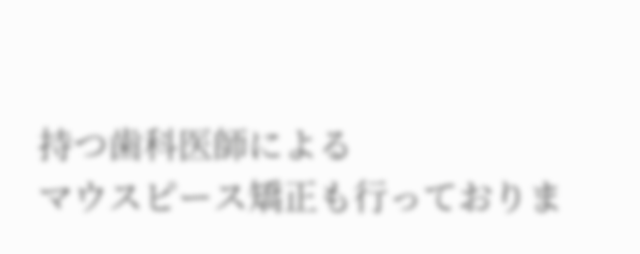持つ歯科医師による
マウスピース矯正も行っておりま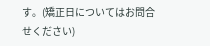す。(矯正日についてはお問合せください)